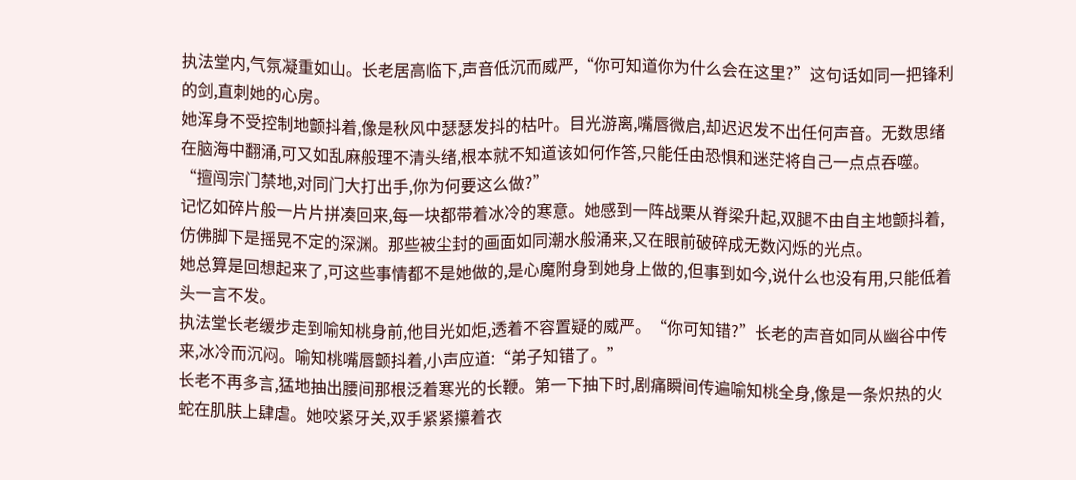执法堂内,气氛凝重如山。长老居高临下,声音低沉而威严,“你可知道你为什么会在这里?”这句话如同一把锋利的剑,直刺她的心房。
她浑身不受控制地颤抖着,像是秋风中瑟瑟发抖的枯叶。目光游离,嘴唇微启,却迟迟发不出任何声音。无数思绪在脑海中翻涌,可又如乱麻般理不清头绪,根本就不知道该如何作答,只能任由恐惧和迷茫将自己一点点吞噬。
“擅闯宗门禁地,对同门大打出手,你为何要这么做?”
记忆如碎片般一片片拼凑回来,每一块都带着冰冷的寒意。她感到一阵战栗从脊梁升起,双腿不由自主地颤抖着,仿佛脚下是摇晃不定的深渊。那些被尘封的画面如同潮水般涌来,又在眼前破碎成无数闪烁的光点。
她总算是回想起来了,可这些事情都不是她做的,是心魔附身到她身上做的,但事到如今,说什么也没有用,只能低着头一言不发。
执法堂长老缓步走到喻知桃身前,他目光如炬,透着不容置疑的威严。“你可知错?”长老的声音如同从幽谷中传来,冰冷而沉闷。喻知桃嘴唇颤抖着,小声应道:“弟子知错了。”
长老不再多言,猛地抽出腰间那根泛着寒光的长鞭。第一下抽下时,剧痛瞬间传遍喻知桃全身,像是一条炽热的火蛇在肌肤上肆虐。她咬紧牙关,双手紧紧攥着衣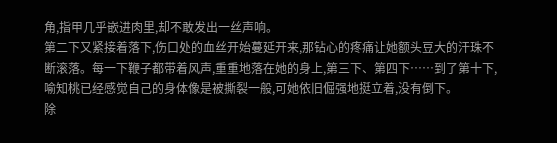角,指甲几乎嵌进肉里,却不敢发出一丝声响。
第二下又紧接着落下,伤口处的血丝开始蔓延开来,那钻心的疼痛让她额头豆大的汗珠不断滚落。每一下鞭子都带着风声,重重地落在她的身上,第三下、第四下……到了第十下,喻知桃已经感觉自己的身体像是被撕裂一般,可她依旧倔强地挺立着,没有倒下。
除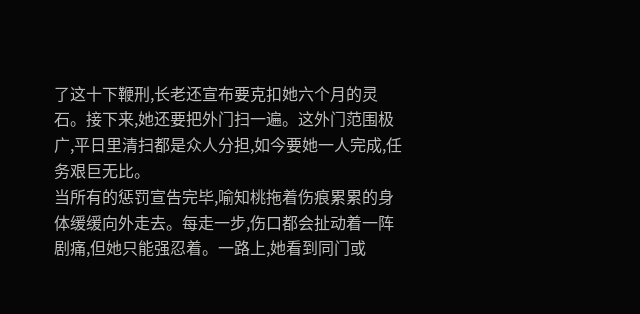了这十下鞭刑,长老还宣布要克扣她六个月的灵石。接下来,她还要把外门扫一遍。这外门范围极广,平日里清扫都是众人分担,如今要她一人完成,任务艰巨无比。
当所有的惩罚宣告完毕,喻知桃拖着伤痕累累的身体缓缓向外走去。每走一步,伤口都会扯动着一阵剧痛,但她只能强忍着。一路上,她看到同门或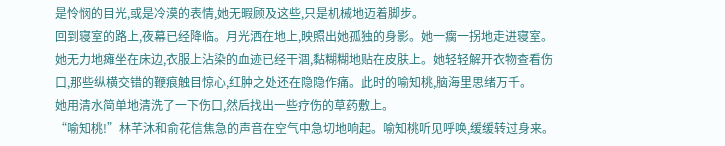是怜悯的目光,或是冷漠的表情,她无暇顾及这些,只是机械地迈着脚步。
回到寝室的路上,夜幕已经降临。月光洒在地上,映照出她孤独的身影。她一瘸一拐地走进寝室。她无力地瘫坐在床边,衣服上沾染的血迹已经干涸,黏糊糊地贴在皮肤上。她轻轻解开衣物查看伤口,那些纵横交错的鞭痕触目惊心,红肿之处还在隐隐作痛。此时的喻知桃,脑海里思绪万千。
她用清水简单地清洗了一下伤口,然后找出一些疗伤的草药敷上。
“喻知桃!”林芊沐和俞花信焦急的声音在空气中急切地响起。喻知桃听见呼唤,缓缓转过身来。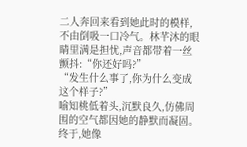二人奔回来看到她此时的模样,不由倒吸一口冷气。林芊沐的眼睛里满是担忧,声音都带着一丝颤抖:“你还好吗?”
“发生什么事了,你为什么变成这个样子?”
喻知桃低着头,沉默良久,仿佛周围的空气都因她的静默而凝固。终于,她像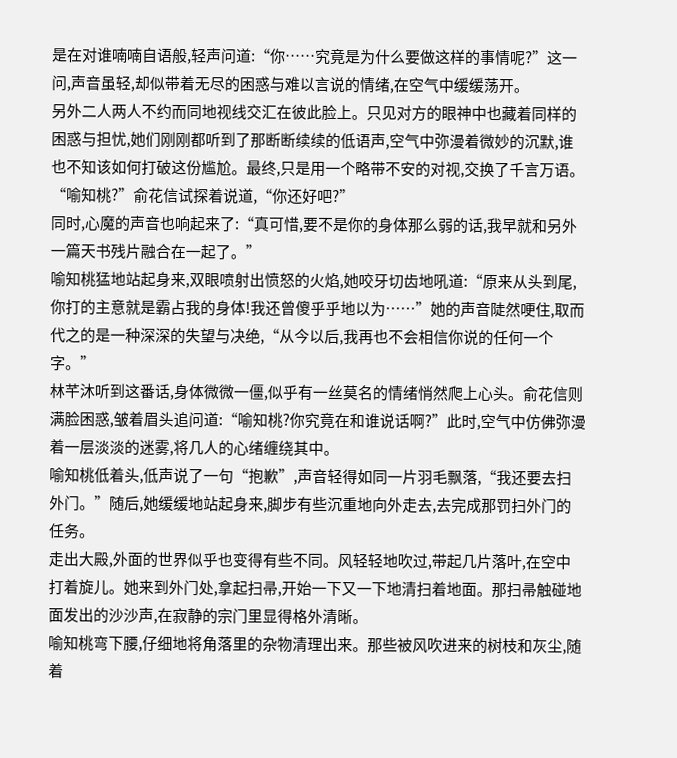是在对谁喃喃自语般,轻声问道:“你……究竟是为什么要做这样的事情呢?”这一问,声音虽轻,却似带着无尽的困惑与难以言说的情绪,在空气中缓缓荡开。
另外二人两人不约而同地视线交汇在彼此脸上。只见对方的眼神中也藏着同样的困惑与担忧,她们刚刚都听到了那断断续续的低语声,空气中弥漫着微妙的沉默,谁也不知该如何打破这份尴尬。最终,只是用一个略带不安的对视,交换了千言万语。
“喻知桃?”俞花信试探着说道,“你还好吧?”
同时,心魔的声音也响起来了:“真可惜,要不是你的身体那么弱的话,我早就和另外一篇天书残片融合在一起了。”
喻知桃猛地站起身来,双眼喷射出愤怒的火焰,她咬牙切齿地吼道:“原来从头到尾,你打的主意就是霸占我的身体!我还曾傻乎乎地以为……”她的声音陡然哽住,取而代之的是一种深深的失望与决绝,“从今以后,我再也不会相信你说的任何一个字。”
林芊沐听到这番话,身体微微一僵,似乎有一丝莫名的情绪悄然爬上心头。俞花信则满脸困惑,皱着眉头追问道:“喻知桃?你究竟在和谁说话啊?”此时,空气中仿佛弥漫着一层淡淡的迷雾,将几人的心绪缠绕其中。
喻知桃低着头,低声说了一句“抱歉”,声音轻得如同一片羽毛飘落,“我还要去扫外门。”随后,她缓缓地站起身来,脚步有些沉重地向外走去,去完成那罚扫外门的任务。
走出大殿,外面的世界似乎也变得有些不同。风轻轻地吹过,带起几片落叶,在空中打着旋儿。她来到外门处,拿起扫帚,开始一下又一下地清扫着地面。那扫帚触碰地面发出的沙沙声,在寂静的宗门里显得格外清晰。
喻知桃弯下腰,仔细地将角落里的杂物清理出来。那些被风吹进来的树枝和灰尘,随着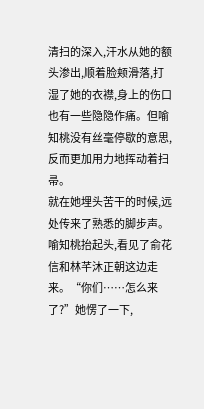清扫的深入,汗水从她的额头渗出,顺着脸颊滑落,打湿了她的衣襟,身上的伤口也有一些隐隐作痛。但喻知桃没有丝毫停歇的意思,反而更加用力地挥动着扫帚。
就在她埋头苦干的时候,远处传来了熟悉的脚步声。喻知桃抬起头,看见了俞花信和林芊沐正朝这边走来。“你们……怎么来了?”她愣了一下,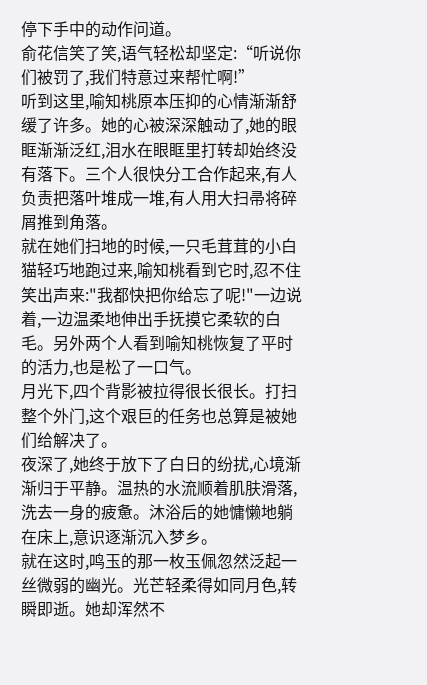停下手中的动作问道。
俞花信笑了笑,语气轻松却坚定:“听说你们被罚了,我们特意过来帮忙啊!”
听到这里,喻知桃原本压抑的心情渐渐舒缓了许多。她的心被深深触动了,她的眼眶渐渐泛红,泪水在眼眶里打转却始终没有落下。三个人很快分工合作起来,有人负责把落叶堆成一堆,有人用大扫帚将碎屑推到角落。
就在她们扫地的时候,一只毛茸茸的小白猫轻巧地跑过来,喻知桃看到它时,忍不住笑出声来:"我都快把你给忘了呢!"一边说着,一边温柔地伸出手抚摸它柔软的白毛。另外两个人看到喻知桃恢复了平时的活力,也是松了一口气。
月光下,四个背影被拉得很长很长。打扫整个外门,这个艰巨的任务也总算是被她们给解决了。
夜深了,她终于放下了白日的纷扰,心境渐渐归于平静。温热的水流顺着肌肤滑落,洗去一身的疲惫。沐浴后的她慵懒地躺在床上,意识逐渐沉入梦乡。
就在这时,鸣玉的那一枚玉佩忽然泛起一丝微弱的幽光。光芒轻柔得如同月色,转瞬即逝。她却浑然不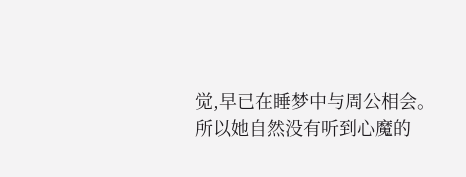觉,早已在睡梦中与周公相会。
所以她自然没有听到心魔的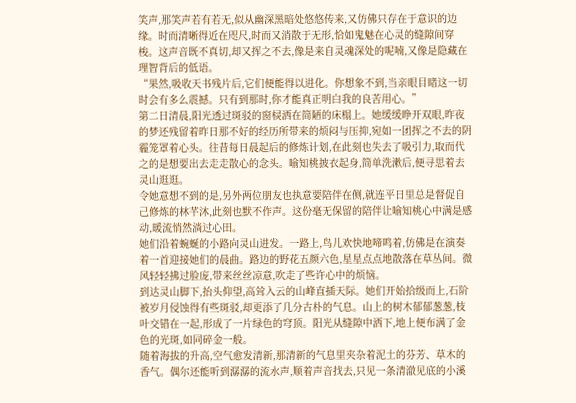笑声,那笑声若有若无,似从幽深黑暗处悠悠传来,又仿佛只存在于意识的边缘。时而清晰得近在咫尺,时而又消散于无形,恰如鬼魅在心灵的缝隙间穿梭。这声音既不真切,却又挥之不去,像是来自灵魂深处的呢喃,又像是隐藏在理智背后的低语。
“果然,吸收天书残片后,它们便能得以进化。你想象不到,当亲眼目睹这一切时会有多么震撼。只有到那时,你才能真正明白我的良苦用心。”
第二日清晨,阳光透过斑驳的窗棂洒在简陋的床榻上。她缓缓睁开双眼,昨夜的梦还残留着昨日那不好的经历所带来的烦闷与压抑,宛如一团挥之不去的阴霾笼罩着心头。往昔每日晨起后的修炼计划,在此刻也失去了吸引力,取而代之的是想要出去走走散心的念头。喻知桃披衣起身,简单洗漱后,便寻思着去灵山逛逛。
令她意想不到的是,另外两位朋友也执意要陪伴在侧,就连平日里总是督促自己修炼的林芊沐,此刻也默不作声。这份毫无保留的陪伴让喻知桃心中满是感动,暖流悄然淌过心田。
她们沿着蜿蜒的小路向灵山进发。一路上,鸟儿欢快地啼鸣着,仿佛是在演奏着一首迎接她们的晨曲。路边的野花五颜六色,星星点点地散落在草丛间。微风轻轻拂过脸庞,带来丝丝凉意,吹走了些许心中的烦恼。
到达灵山脚下,抬头仰望,高耸入云的山峰直插天际。她们开始拾级而上,石阶被岁月侵蚀得有些斑驳,却更添了几分古朴的气息。山上的树木郁郁葱葱,枝叶交错在一起,形成了一片绿色的穹顶。阳光从缝隙中洒下,地上便布满了金色的光斑,如同碎金一般。
随着海拔的升高,空气愈发清新,那清新的气息里夹杂着泥土的芬芳、草木的香气。偶尔还能听到潺潺的流水声,顺着声音找去,只见一条清澈见底的小溪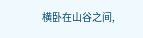横卧在山谷之间,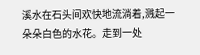溪水在石头间欢快地流淌着,溅起一朵朵白色的水花。走到一处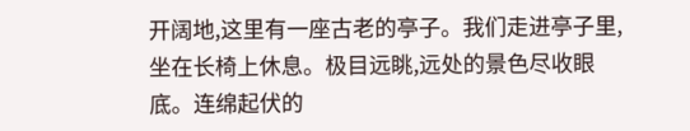开阔地,这里有一座古老的亭子。我们走进亭子里,坐在长椅上休息。极目远眺,远处的景色尽收眼底。连绵起伏的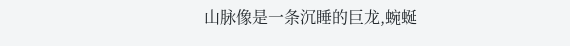山脉像是一条沉睡的巨龙,蜿蜒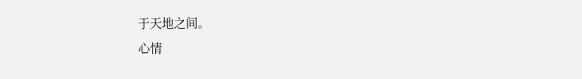于天地之间。
心情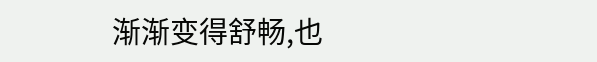渐渐变得舒畅,也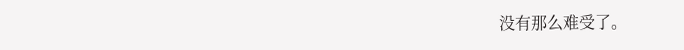没有那么难受了。